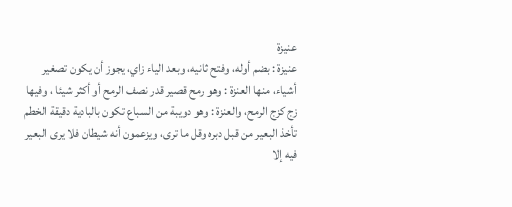عنيزة
عنيزة : بضم أوله، وفتح ثانيه، وبعد الياء زاي، يجوز أن يكون تصغير أشياء، منها العنزة : وهو رمح قصير قدر نصف الرمح أو أكثر شيئا ، وفيها زج كزج الرمح، والعنزة : وهو دويبة من السباع تكون بالبادية دقيقة الخطم تأخذ البعير من قبل دبره وقل ما ترى، ويزعمون أنه شيطان فلا يرى البعير فيه إلا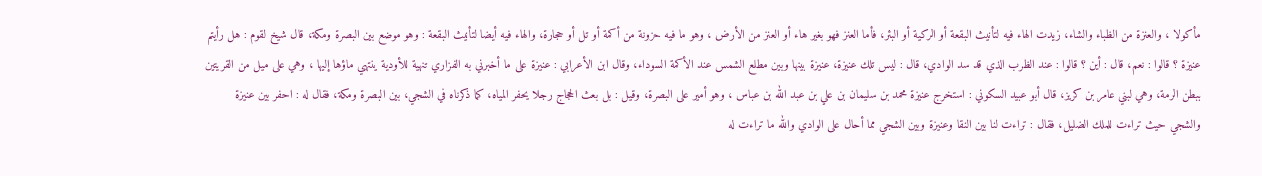مأكولا ، والعنزة من الظباء والشاء، زيدت الهاء فيه لتأنيث البقعة أو الركية أو البئر، فأما العنز فهو بغير هاء أو العنز من الأرض ، وهو ما فيه حزونة من أكمة أو تل أو حجارة، والهاء فيه أيضا لتأنيث البقعة : وهو موضع بين البصرة ومكة، قال شيخ لقوم : هل رأيتم عنيزة ؟ قالوا : نعم، قال : أين ؟ قالوا : عند الظرب الذي قد سد الوادي، قال : ليس تلك عنيزة، عنيزة بينها وبين مطلع الشمس عند الأكمة السوداء، وقال ابن الأعرابي : عنيزة على ما أخبرني به الفزاري تنهية للأودية ينتهي ماؤها إليها ، وهي على ميل من القريتين ببطن الرمة، وهي لبني عامر بن كريز، قال أبو عبيد السكوني : استخرج عنيزة محمد بن سليمان بن علي بن عبد الله بن عباس ، وهو أمير على البصرة، وقيل : بل بعث الحجاج رجلا يحفر المياه، كما ذكرناه في الشجي، بين البصرة ومكة، فقال له : احفر بين عنيزة والشجي حيث تراءت للملك الضليل، فقال : تراءت لنا بين النقا وعنيزة وبين الشجي مما أحال على الوادي والله ما تراءت له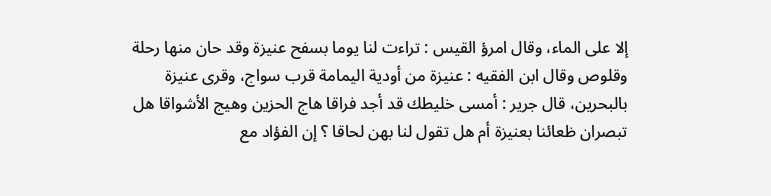إلا على الماء، وقال امرؤ القيس : تراءت لنا يوما بسفح عنيزة وقد حان منها رحلة وقلوص وقال ابن الفقيه : عنيزة من أودية اليمامة قرب سواج، وقرى عنيزة بالبحرين، قال جرير : أمسى خليطك قد أجد فراقا هاج الحزين وهيج الأشواقا هل تبصران ظعائنا بعنيزة أم هل تقول لنا بهن لحاقا ؟ إن الفؤاد مع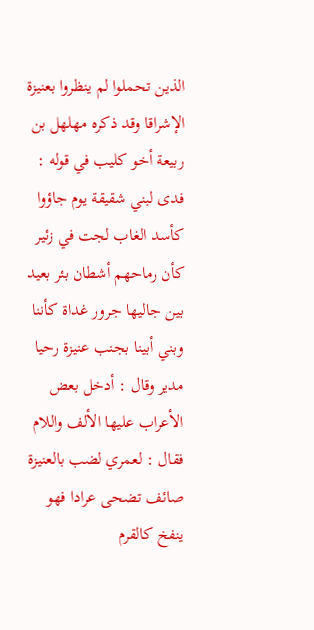الذين تحملوا لم ينظروا بعنيزة الإشراقا وقد ذكره مهلهل بن ربيعة أخو كليب في قوله : فدى لبني شقيقة يوم جاؤوا كأسد الغاب لجت في زئير كأن رماحهم أشطان بئر بعيد بين جاليها جرور غداة كأننا وبني أبينا بجنب عنيزة رحيا مدير وقال : أدخل بعض الأعراب عليها الألف واللام فقال : لعمري لضب بالعنيزة صائف تضحى عرادا فهو ينفخ كالقرم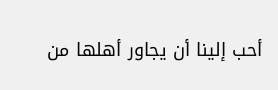أحب إلينا أن يجاور أهلها من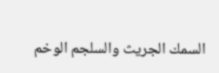السمك الجريث والسلجم الوخم